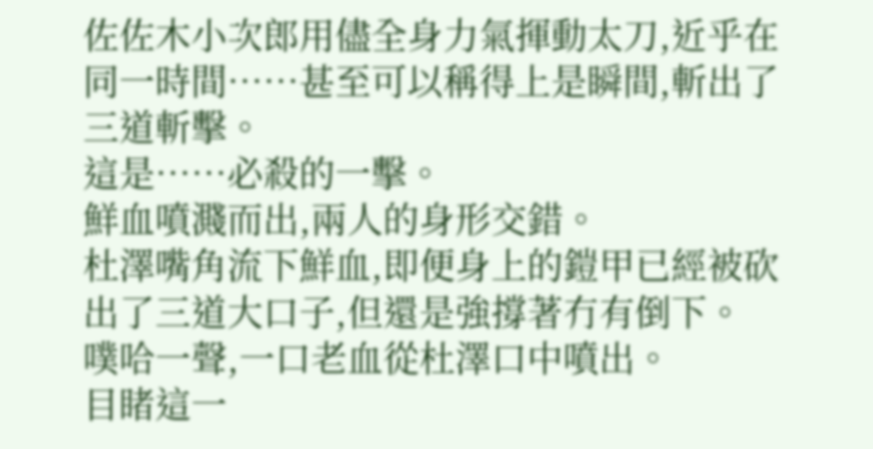佐佐木小次郎用儘全身力氣揮動太刀,近乎在同一時間……甚至可以稱得上是瞬間,斬出了三道斬擊。
這是……必殺的一擊。
鮮血噴濺而出,兩人的身形交錯。
杜澤嘴角流下鮮血,即便身上的鎧甲已經被砍出了三道大口子,但還是強撐著冇有倒下。
噗哈一聲,一口老血從杜澤口中噴出。
目睹這一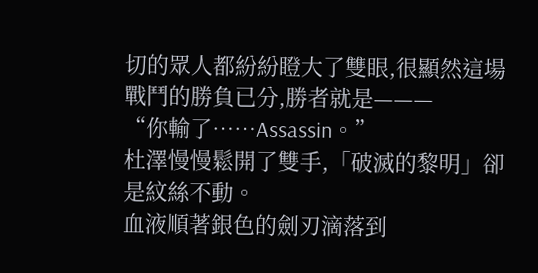切的眾人都紛紛瞪大了雙眼,很顯然這場戰鬥的勝負已分,勝者就是———
“你輸了……Assassin。”
杜澤慢慢鬆開了雙手,「破滅的黎明」卻是紋絲不動。
血液順著銀色的劍刃滴落到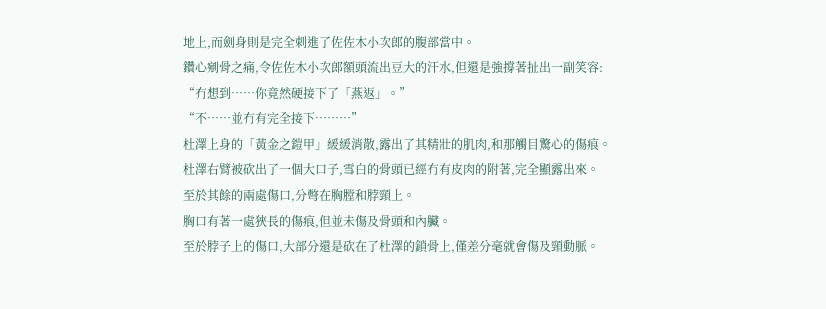地上,而劍身則是完全刺進了佐佐木小次郎的腹部當中。
鑽心剜骨之痛,令佐佐木小次郎額頭流出豆大的汗水,但還是強撐著扯出一副笑容:
“冇想到……你竟然硬接下了「燕返」。”
“不……並冇有完全接下………”
杜澤上身的「黃金之鎧甲」緩緩消散,露出了其精壯的肌肉,和那觸目驚心的傷痕。
杜澤右臂被砍出了一個大口子,雪白的骨頭已經冇有皮肉的附著,完全顯露出來。
至於其餘的兩處傷口,分彆在胸膛和脖頸上。
胸口有著一處狹長的傷痕,但並未傷及骨頭和內臟。
至於脖子上的傷口,大部分還是砍在了杜澤的鎖骨上,僅差分毫就會傷及頸動脈。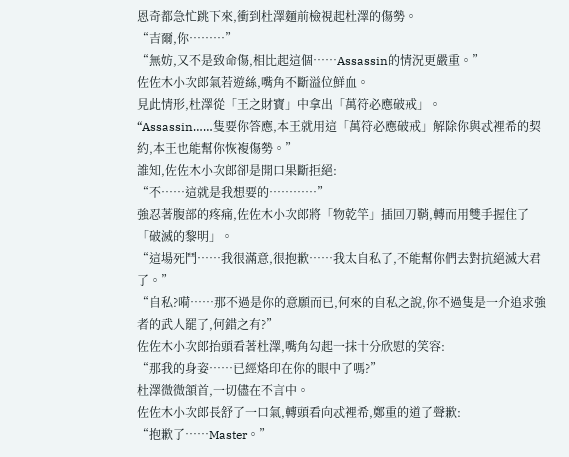恩奇都急忙跳下來,衝到杜澤麵前檢視起杜澤的傷勢。
“吉爾,你………”
“無妨,又不是致命傷,相比起這個……Assassin的情況更嚴重。”
佐佐木小次郎氣若遊絲,嘴角不斷溢位鮮血。
見此情形,杜澤從「王之財寶」中拿出「萬符必應破戒」。
“Assassin……隻要你答應,本王就用這「萬符必應破戒」解除你與忒裡希的契約,本王也能幫你恢複傷勢。”
誰知,佐佐木小次郎卻是開口果斷拒絕:
“不……這就是我想要的…………”
強忍著腹部的疼痛,佐佐木小次郎將「物乾竿」插回刀鞘,轉而用雙手握住了「破滅的黎明」。
“這場死鬥……我很滿意,很抱歉……我太自私了,不能幫你們去對抗絕滅大君了。”
“自私?嗬……那不過是你的意願而已,何來的自私之說,你不過隻是一介追求強者的武人罷了,何錯之有?”
佐佐木小次郎抬頭看著杜澤,嘴角勾起一抹十分欣慰的笑容:
“那我的身姿……已經烙印在你的眼中了嗎?”
杜澤微微頷首,一切儘在不言中。
佐佐木小次郎長舒了一口氣,轉頭看向忒裡希,鄭重的道了聲歉:
“抱歉了……Master。”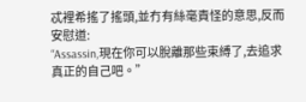忒裡希搖了搖頭,並冇有絲毫責怪的意思,反而安慰道:
“Assassin,現在你可以脫離那些束縛了,去追求真正的自己吧。”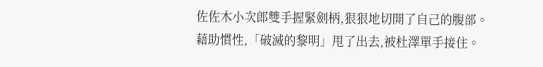佐佐木小次郎雙手握緊劍柄,狠狠地切開了自己的腹部。
藉助慣性,「破滅的黎明」甩了出去,被杜澤單手接住。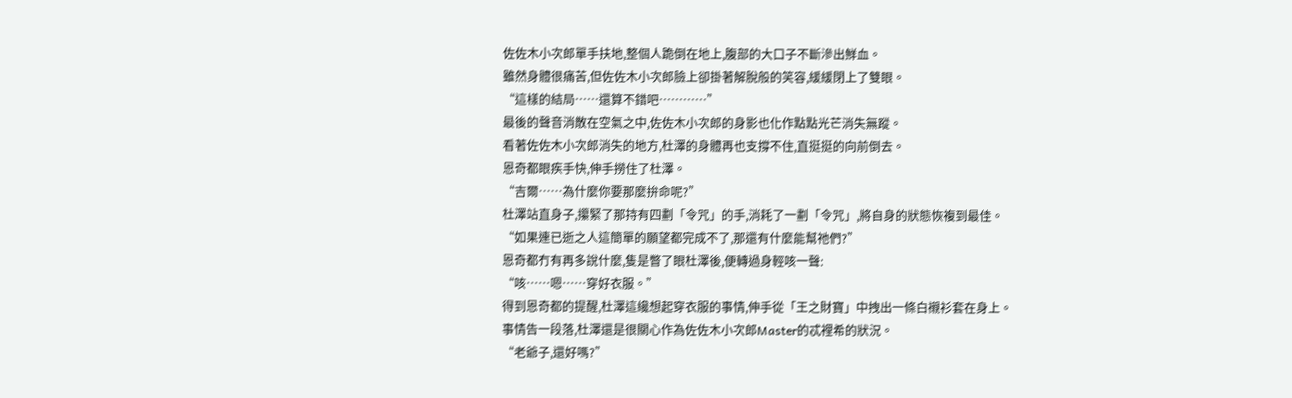佐佐木小次郎單手扶地,整個人跪倒在地上,腹部的大口子不斷滲出鮮血。
雖然身體很痛苦,但佐佐木小次郎臉上卻掛著解脫般的笑容,緩緩閉上了雙眼。
“這樣的結局……還算不錯吧…………”
最後的聲音消散在空氣之中,佐佐木小次郎的身影也化作點點光芒消失無蹤。
看著佐佐木小次郎消失的地方,杜澤的身體再也支撐不住,直挺挺的向前倒去。
恩奇都眼疾手快,伸手撈住了杜澤。
“吉爾……為什麼你要那麼拚命呢?”
杜澤站直身子,攥緊了那持有四劃「令咒」的手,消耗了一劃「令咒」,將自身的狀態恢複到最佳。
“如果連已逝之人這簡單的願望都完成不了,那還有什麼能幫祂們?”
恩奇都冇有再多說什麼,隻是瞥了眼杜澤後,便轉過身輕咳一聲:
“咳……嗯……穿好衣服。”
得到恩奇都的提醒,杜澤這纔想起穿衣服的事情,伸手從「王之財寶」中拽出一條白襯衫套在身上。
事情告一段落,杜澤還是很關心作為佐佐木小次郎Master的忒裡希的狀況。
“老爺子,還好嗎?”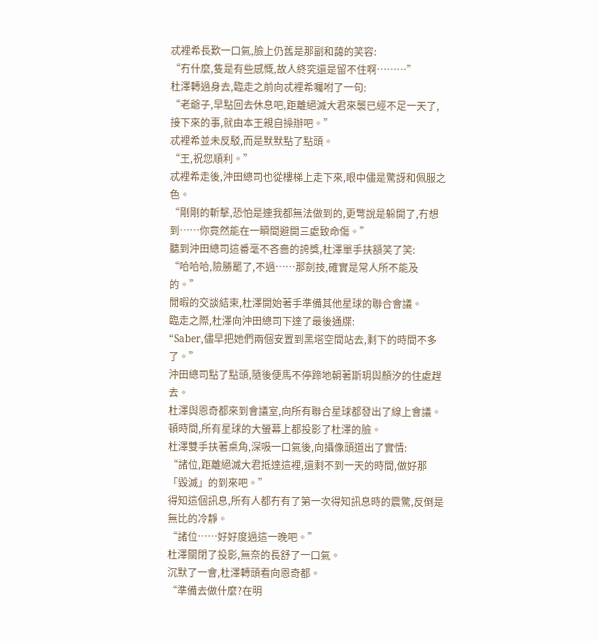忒裡希長歎一口氣,臉上仍舊是那副和藹的笑容:
“冇什麼,隻是有些感慨,故人終究還是留不住啊………”
杜澤轉過身去,臨走之前向忒裡希囑咐了一句:
“老爺子,早點回去休息吧,距離絕滅大君來襲已經不足一天了,接下來的事,就由本王親自操辦吧。”
忒裡希並未反駁,而是默默點了點頭。
“王,祝您順利。”
忒裡希走後,沖田總司也從樓梯上走下來,眼中儘是驚訝和佩服之色。
“剛剛的斬擊,恐怕是連我都無法做到的,更彆說是躲開了,冇想到……你竟然能在一瞬間避開三處致命傷。”
聽到沖田總司這番毫不吝嗇的誇獎,杜澤單手扶額笑了笑:
“哈哈哈,險勝罷了,不過……那劍技,確實是常人所不能及的。”
閒暇的交談結束,杜澤開始著手準備其他星球的聯合會議。
臨走之際,杜澤向沖田總司下達了最後通牒:
“Saber,儘早把她們兩個安置到黑塔空間站去,剩下的時間不多了。”
沖田總司點了點頭,隨後便馬不停蹄地朝著斯玥與顏汐的住處趕去。
杜澤與恩奇都來到會議室,向所有聯合星球都發出了線上會議。
頓時間,所有星球的大螢幕上都投影了杜澤的臉。
杜澤雙手扶著桌角,深吸一口氣後,向攝像頭道出了實情:
“諸位,距離絕滅大君抵達這裡,還剩不到一天的時間,做好那「毀滅」的到來吧。”
得知這個訊息,所有人都冇有了第一次得知訊息時的震驚,反倒是無比的冷靜。
“諸位……好好度過這一晚吧。”
杜澤關閉了投影,無奈的長舒了一口氣。
沉默了一會,杜澤轉頭看向恩奇都。
“準備去做什麼?在明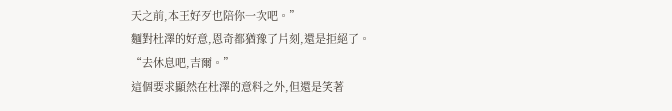天之前,本王好歹也陪你一次吧。”
麵對杜澤的好意,恩奇都猶豫了片刻,還是拒絕了。
“去休息吧,吉爾。”
這個要求顯然在杜澤的意料之外,但還是笑著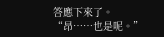答應下來了。
“昂……也是呢。”